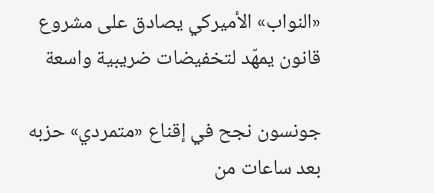«النواب» الأميركي يصادق على مشروع قانون يمهّد لتخفيضات ضريبية واسعة

جونسون نجح في إقناع «متمردي» حزبه بعد ساعات من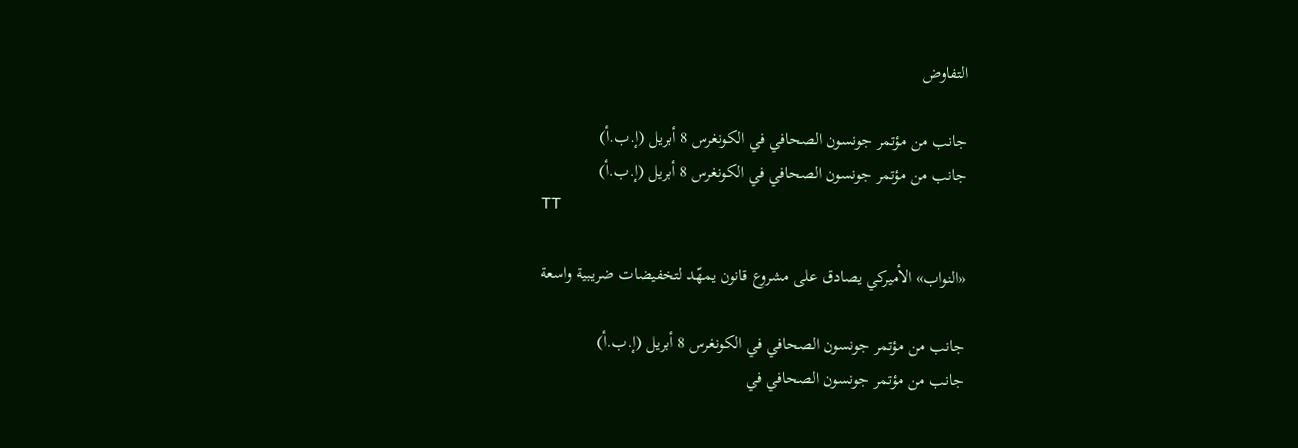التفاوض

جانب من مؤتمر جونسون الصحافي في الكونغرس 8 أبريل (إ.ب.أ)
جانب من مؤتمر جونسون الصحافي في الكونغرس 8 أبريل (إ.ب.أ)
TT

«النواب» الأميركي يصادق على مشروع قانون يمهّد لتخفيضات ضريبية واسعة

جانب من مؤتمر جونسون الصحافي في الكونغرس 8 أبريل (إ.ب.أ)
جانب من مؤتمر جونسون الصحافي في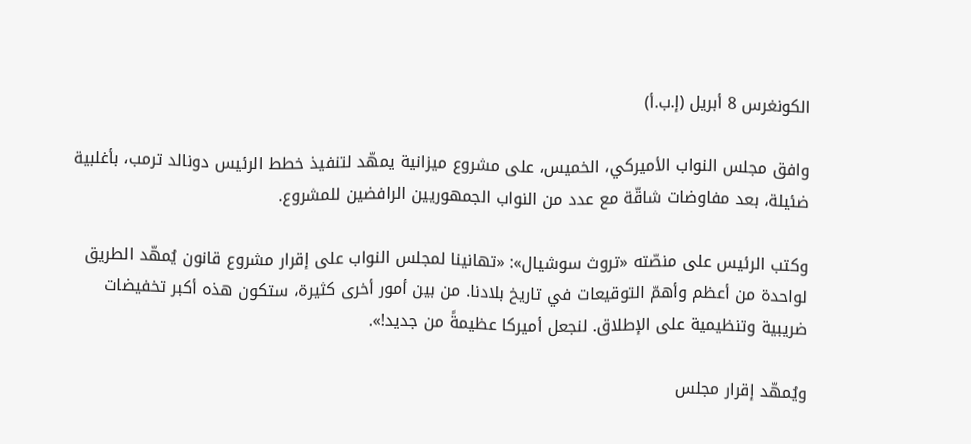الكونغرس 8 أبريل (إ.ب.أ)

وافق مجلس النواب الأميركي، الخميس، على مشروع ميزانية يمهّد لتنفيذ خطط الرئيس دونالد ترمب، بأغلبية ضئيلة، بعد مفاوضات شاقّة مع عدد من النواب الجمهوريين الرافضين للمشروع.

وكتب الرئيس على منصّته «تروث سوشيال»: «تهانينا لمجلس النواب على إقرار مشروع قانون يُمهّد الطريق لواحدة من أعظم وأهمّ التوقيعات في تاريخ بلادنا. من بين أمور أخرى كثيرة، ستكون هذه أكبر تخفيضات ضريبية وتنظيمية على الإطلاق. لنجعل أميركا عظيمةً من جديد!».

ويُمهّد إقرار مجلس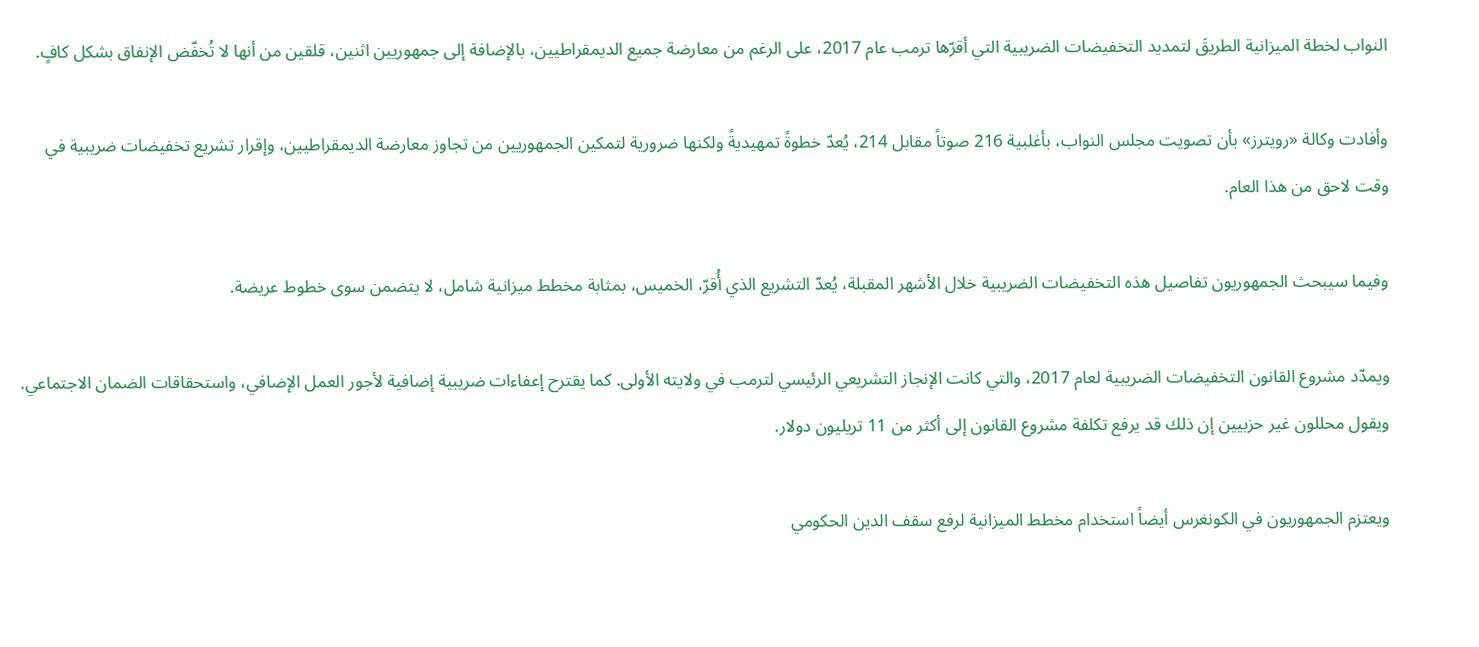النواب لخطة الميزانية الطريقَ لتمديد التخفيضات الضريبية التي أقرّها ترمب عام 2017، على الرغم من معارضة جميع الديمقراطيين، بالإضافة إلى جمهوريين اثنين، قلقين من أنها لا تُخفّض الإنفاق بشكل كافٍ.

وأفادت وكالة «رويترز» بأن تصويت مجلس النواب، بأغلبية 216 صوتاً مقابل 214، يُعدّ خطوةً تمهيديةً ولكنها ضرورية لتمكين الجمهوريين من تجاوز معارضة الديمقراطيين، وإقرار تشريع تخفيضات ضريبية في وقت لاحق من هذا العام.

وفيما سيبحث الجمهوريون تفاصيل هذه التخفيضات الضريبية خلال الأشهر المقبلة، يُعدّ التشريع الذي أُقرّ، الخميس، بمثابة مخطط ميزانية شامل، لا يتضمن سوى خطوط عريضة.

ويمدّد مشروع القانون التخفيضات الضريبية لعام 2017، والتي كانت الإنجاز التشريعي الرئيسي لترمب في ولايته الأولى. كما يقترح إعفاءات ضريبية إضافية لأجور العمل الإضافي، واستحقاقات الضمان الاجتماعي. ويقول محللون غير حزبيين إن ذلك قد يرفع تكلفة مشروع القانون إلى أكثر من 11 تريليون دولار.

ويعتزم الجمهوريون في الكونغرس أيضاً استخدام مخطط الميزانية لرفع سقف الدين الحكومي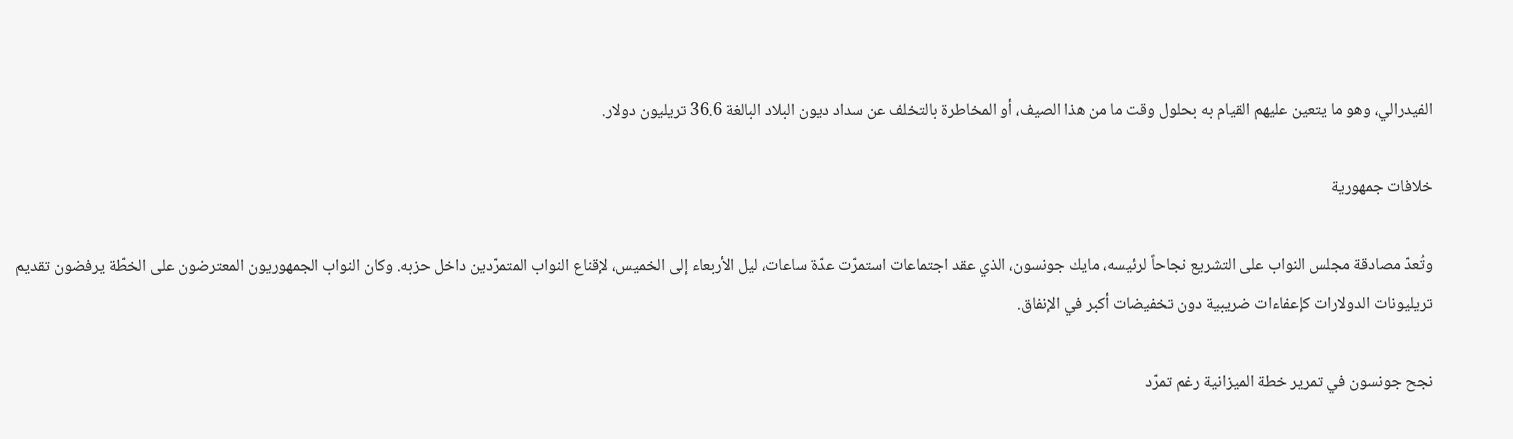الفيدرالي، وهو ما يتعين عليهم القيام به بحلول وقت ما من هذا الصيف، أو المخاطرة بالتخلف عن سداد ديون البلاد البالغة 36.6 تريليون دولار.

خلافات جمهورية

وتُعدّ مصادقة مجلس النواب على التشريع نجاحاً لرئيسه، مايك جونسون، الذي عقد اجتماعات استمرّت عدّة ساعات، ليل الأربعاء إلى الخميس، لإقناع النواب المتمرّدين داخل حزبه. وكان النواب الجمهوريون المعترضون على الخطّة يرفضون تقديم تريليونات الدولارات كإعفاءات ضريبية دون تخفيضات أكبر في الإنفاق.

نجح جونسون في تمرير خطة الميزانية رغم تمرّد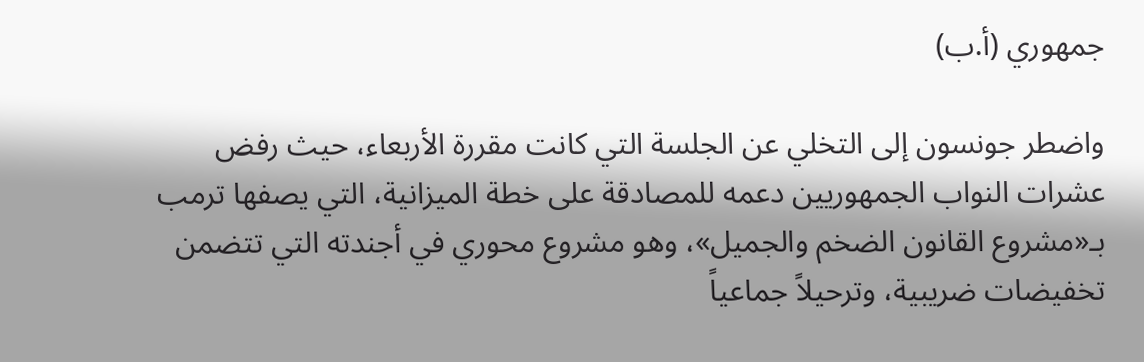جمهوري (أ.ب)

واضطر جونسون إلى التخلي عن الجلسة التي كانت مقررة الأربعاء، حيث رفض عشرات النواب الجمهوريين دعمه للمصادقة على خطة الميزانية، التي يصفها ترمب بـ«مشروع القانون الضخم والجميل»، وهو مشروع محوري في أجندته التي تتضمن تخفيضات ضريبية، وترحيلاً جماعياً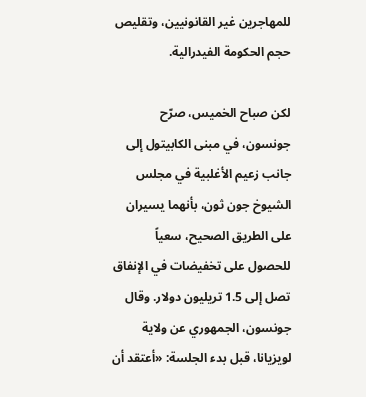للمهاجرين غير القانونيين، وتقليص حجم الحكومة الفيدرالية.

لكن صباح الخميس، صرّح جونسون، في مبنى الكابيتول إلى جانب زعيم الأغلبية في مجلس الشيوخ جون ثون، بأنهما يسيران على الطريق الصحيح، سعياً للحصول على تخفيضات في الإنفاق تصل إلى 1.5 تريليون دولار. وقال جونسون، الجمهوري عن ولاية لويزيانا، قبل بدء الجلسة: «أعتقد أن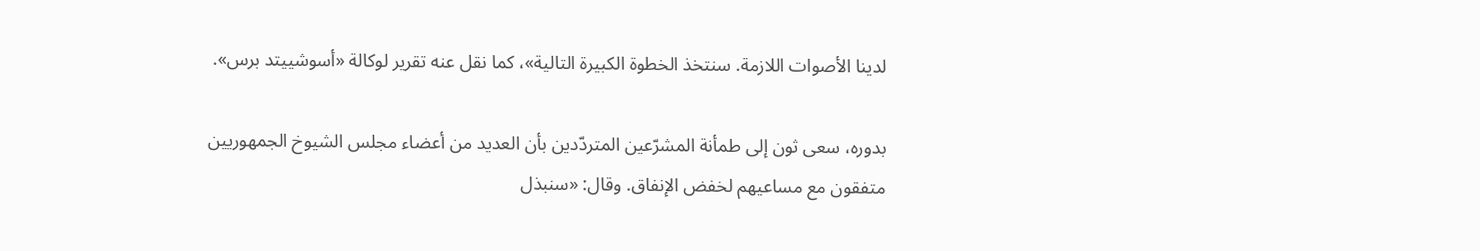لدينا الأصوات اللازمة. سنتخذ الخطوة الكبيرة التالية»، كما نقل عنه تقرير لوكالة «أسوشييتد برس».

بدوره، سعى ثون إلى طمأنة المشرّعين المتردّدين بأن العديد من أعضاء مجلس الشيوخ الجمهوريين متفقون مع مساعيهم لخفض الإنفاق. وقال: «سنبذل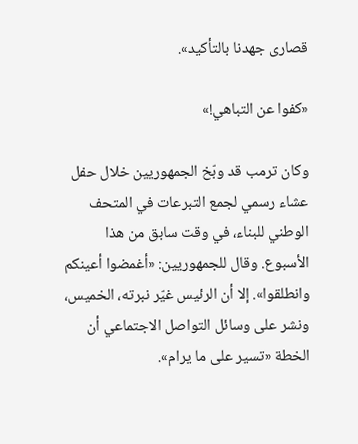قصارى جهدنا بالتأكيد».

«كفوا عن التباهي!»

وكان ترمب قد وبّخ الجمهوريين خلال حفل عشاء رسمي لجمع التبرعات في المتحف الوطني للبناء، في وقت سابق من هذا الأسبوع. وقال للجمهوريين: «أغمضوا أعينكم وانطلقوا». إلا أن الرئيس غيّر نبرته، الخميس، ونشر على وسائل التواصل الاجتماعي أن الخطة «تسير على ما يرام».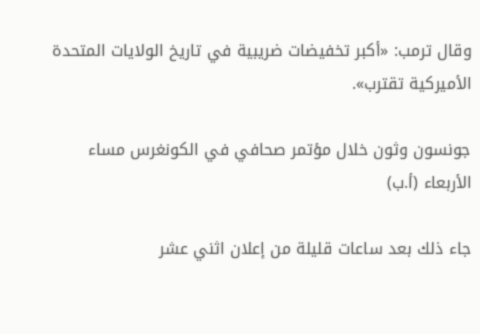وقال ترمب: «أكبر تخفيضات ضريبية في تاريخ الولايات المتحدة الأميركية تقترب».

جونسون وثون خلال مؤتمر صحافي في الكونغرس مساء الأربعاء (أ.ب)

جاء ذلك بعد ساعات قليلة من إعلان اثني عشر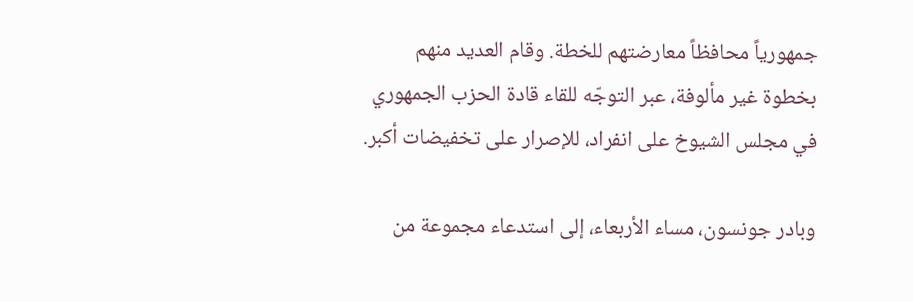جمهورياً محافظاً معارضتهم للخطة. وقام العديد منهم بخطوة غير مألوفة، عبر التوجّه للقاء قادة الحزب الجمهوري في مجلس الشيوخ على انفراد، للإصرار على تخفيضات أكبر.

وبادر جونسون، مساء الأربعاء، إلى استدعاء مجموعة من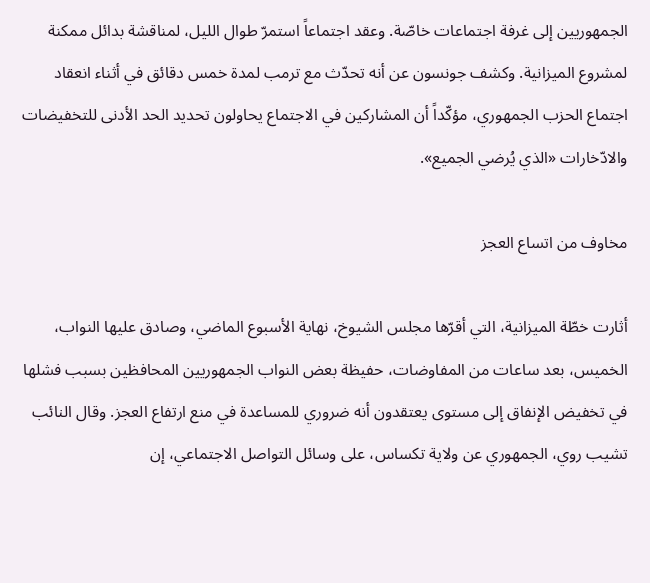الجمهوريين إلى غرفة اجتماعات خاصّة. وعقد اجتماعاً استمرّ طوال الليل، لمناقشة بدائل ممكنة لمشروع الميزانية. وكشف جونسون عن أنه تحدّث مع ترمب لمدة خمس دقائق في أثناء انعقاد اجتماع الحزب الجمهوري، مؤكّداً أن المشاركين في الاجتماع يحاولون تحديد الحد الأدنى للتخفيضات والادّخارات «الذي يُرضي الجميع».

مخاوف من اتساع العجز

أثارت خطّة الميزانية، التي أقرّها مجلس الشيوخ، نهاية الأسبوع الماضي، وصادق عليها النواب، الخميس، بعد ساعات من المفاوضات، حفيظة بعض النواب الجمهوريين المحافظين بسبب فشلها في تخفيض الإنفاق إلى مستوى يعتقدون أنه ضروري للمساعدة في منع ارتفاع العجز. وقال النائب تشيب روي، الجمهوري عن ولاية تكساس، على وسائل التواصل الاجتماعي، إن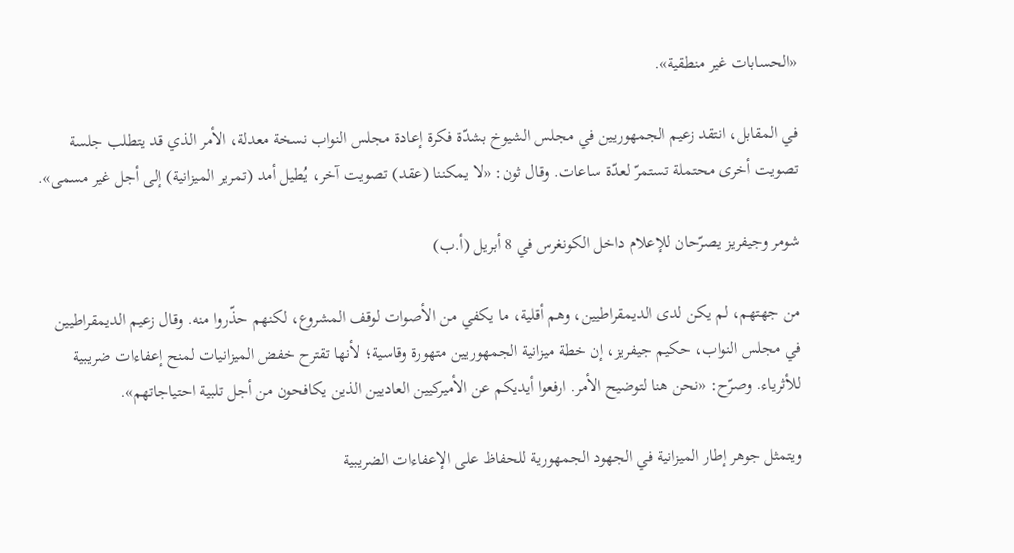«الحسابات غير منطقية».

في المقابل، انتقد زعيم الجمهوريين في مجلس الشيوخ بشدّة فكرة إعادة مجلس النواب نسخة معدلة، الأمر الذي قد يتطلب جلسة تصويت أخرى محتملة تستمرّ لعدّة ساعات. وقال ثون: «لا يمكننا (عقد) تصويت آخر، يُطيل أمد (تمرير الميزانية) إلى أجل غير مسمى».

شومر وجيفريز يصرّحان للإعلام داخل الكونغرس في 8 أبريل (أ.ب)

من جهتهم، لم يكن لدى الديمقراطيين، وهم أقلية، ما يكفي من الأصوات لوقف المشروع، لكنهم حذّروا منه. وقال زعيم الديمقراطيين في مجلس النواب، حكيم جيفريز، إن خطة ميزانية الجمهوريين متهورة وقاسية؛ لأنها تقترح خفض الميزانيات لمنح إعفاءات ضريبية للأثرياء. وصرّح: «نحن هنا لتوضيح الأمر. ارفعوا أيديكم عن الأميركيين العاديين الذين يكافحون من أجل تلبية احتياجاتهم».

ويتمثل جوهر إطار الميزانية في الجهود الجمهورية للحفاظ على الإعفاءات الضريبية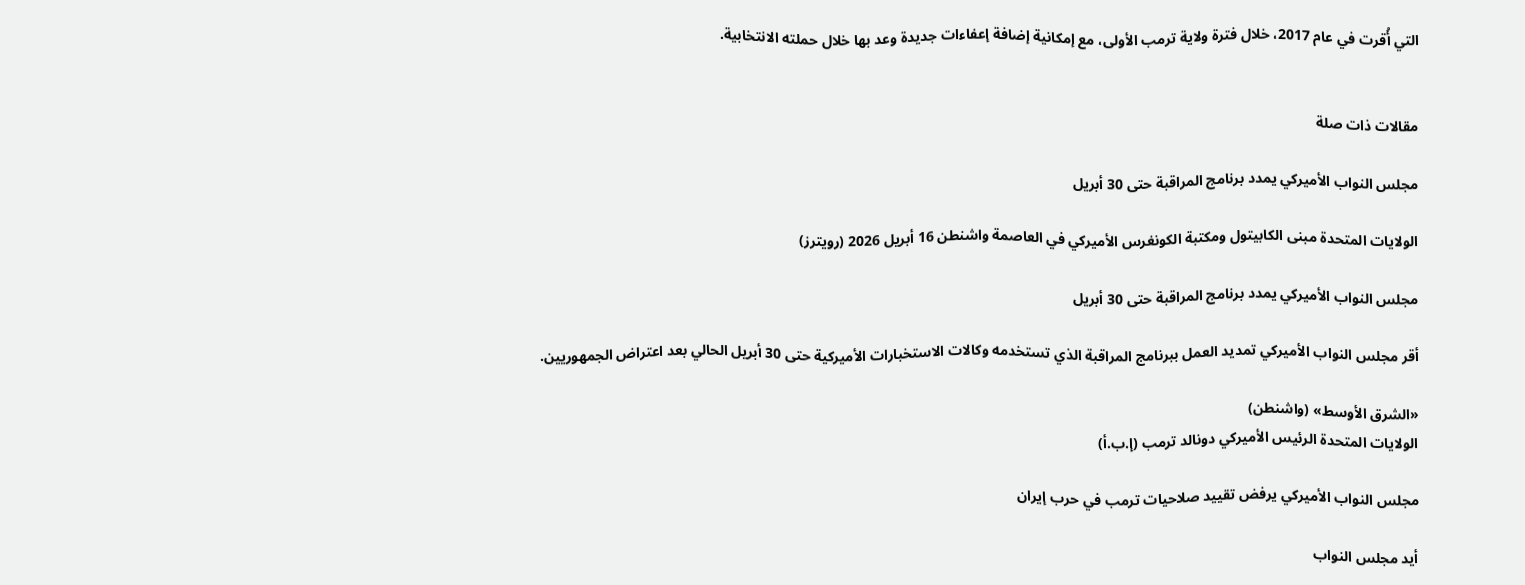التي أُقرت في عام 2017، خلال فترة ولاية ترمب الأولى، مع إمكانية إضافة إعفاءات جديدة وعد بها خلال حملته الانتخابية.


مقالات ذات صلة

مجلس النواب الأميركي يمدد برنامج المراقبة حتى 30 أبريل

الولايات المتحدة مبنى الكابيتول ومكتبة الكونغرس الأميركي في العاصمة واشنطن 16 أبريل 2026 (رويترز)

مجلس النواب الأميركي يمدد برنامج المراقبة حتى 30 أبريل

أقر مجلس النواب الأميركي تمديد العمل ببرنامج المراقبة الذي تستخدمه وكالات الاستخبارات الأميركية حتى 30 أبريل الحالي بعد اعتراض الجمهوريين.

«الشرق الأوسط» (واشنطن)
الولايات المتحدة الرئيس الأميركي دونالد ترمب (إ.ب.أ)

مجلس النواب الأميركي يرفض تقييد صلاحيات ترمب في حرب إيران

أيد مجلس النواب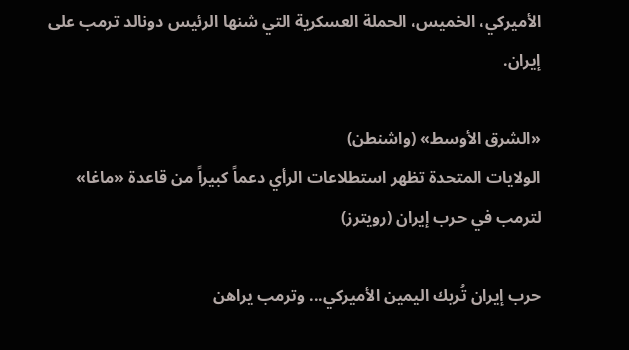الأميركي، الخميس، الحملة العسكرية التي ‌شنها ‌الرئيس دونالد ‌ترمب على إيران.

«الشرق الأوسط» (واشنطن)
الولايات المتحدة تظهر استطلاعات الرأي دعماً كبيراً من قاعدة «ماغا» لترمب في حرب إيران (رويترز)

حرب إيران تُربك اليمين الأميركي... وترمب يراهن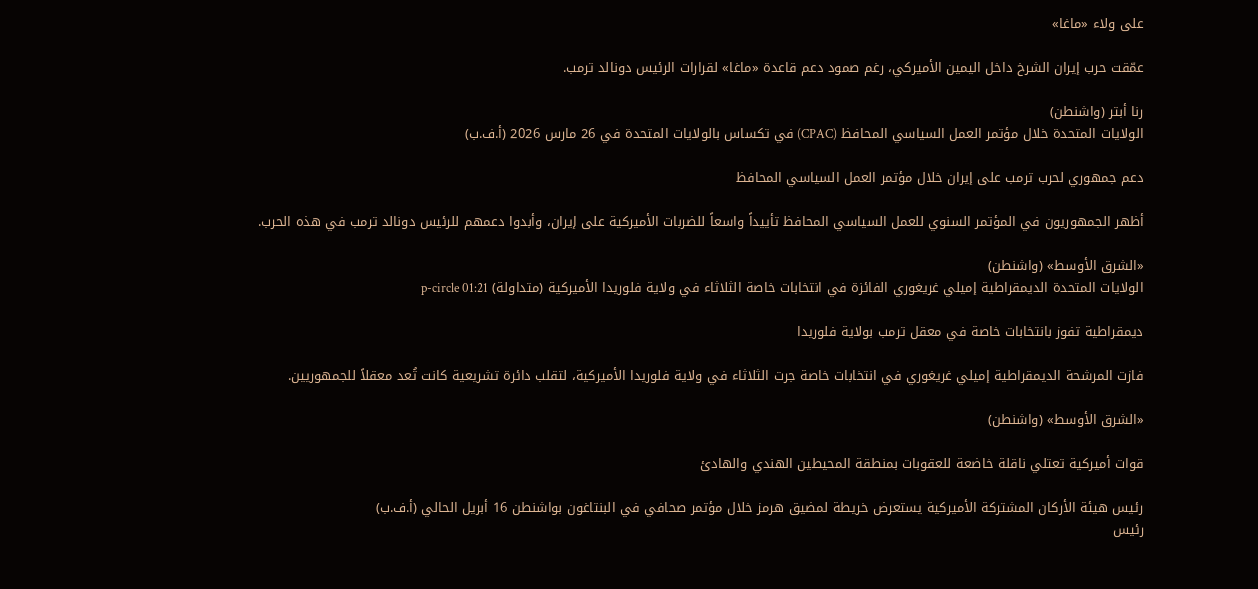على ولاء «ماغا»

عمّقت حرب إيران الشرخ داخل اليمين الأميركي، رغم صمود دعم قاعدة «ماغا» لقرارات الرئيس دونالد ترمب.

رنا أبتر (واشنطن)
الولايات المتحدة خلال مؤتمر العمل السياسي المحافظ (CPAC) في تكساس بالولايات المتحدة في 26 مارس 2026 (أ.ف.ب)

دعم جمهوري لحرب ترمب على إيران خلال مؤتمر العمل السياسي المحافظ

أظهر الجمهوريون في المؤتمر السنوي للعمل السياسي المحافظ تأييداً واسعاً للضربات الأميركية على إيران، وأبدوا دعمهم للرئيس دونالد ترمب في هذه الحرب.

«الشرق الأوسط» (واشنطن)
الولايات المتحدة الديمقراطية إميلي غريغوري الفائزة في انتخابات خاصة الثلاثاء في ولاية فلوريدا الأميركية (متداولة) p-circle 01:21

ديمقراطية تفوز بانتخابات خاصة في معقل ترمب بولاية فلوريدا

فازت المرشحة الديمقراطية إميلي غريغوري في انتخابات خاصة جرت الثلاثاء في ولاية فلوريدا الأميركية، لتقلب دائرة تشريعية كانت تُعد معقلاً للجمهوريين.

«الشرق الأوسط» (واشنطن)

قوات أميركية تعتلي ناقلة خاضعة للعقوبات بمنطقة المحيطين الهندي والهادئ

رئيس هيئة الأركان المشتركة الأميركية يستعرض خريطة لمضيق هرمز خلال مؤتمر صحافي في البنتاغون بواشنطن 16 أبريل الحالي (أ.ف.ب)
رئيس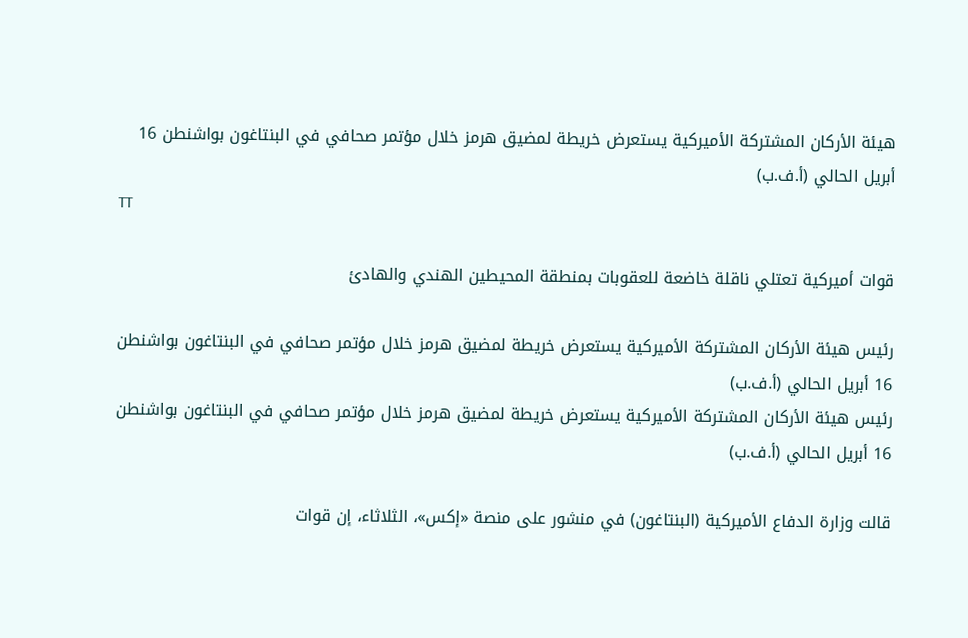هيئة الأركان المشتركة الأميركية يستعرض خريطة لمضيق هرمز خلال مؤتمر صحافي في البنتاغون بواشنطن 16 أبريل الحالي (أ.ف.ب)
TT

قوات أميركية تعتلي ناقلة خاضعة للعقوبات بمنطقة المحيطين الهندي والهادئ

رئيس هيئة الأركان المشتركة الأميركية يستعرض خريطة لمضيق هرمز خلال مؤتمر صحافي في البنتاغون بواشنطن 16 أبريل الحالي (أ.ف.ب)
رئيس هيئة الأركان المشتركة الأميركية يستعرض خريطة لمضيق هرمز خلال مؤتمر صحافي في البنتاغون بواشنطن 16 أبريل الحالي (أ.ف.ب)

قالت وزارة الدفاع الأميركية (البنتاغون) في منشور على منصة «إكس»، الثلاثاء، إن قوات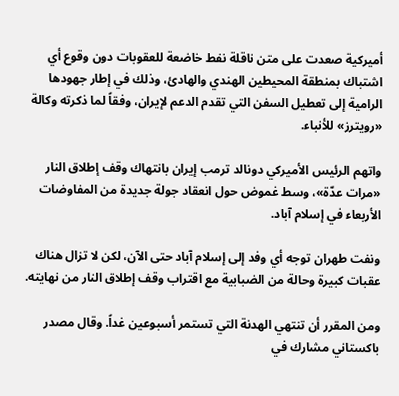أميركية صعدت على متن ناقلة نفط خاضعة للعقوبات دون وقوع أي اشتباك بمنطقة المحيطين الهندي والهادئ، وذلك في إطار جهودها الرامية إلى تعطيل السفن التي تقدم الدعم لإيران، وفقاً لما ذكرته وكالة «رويترز» للأنباء.

واتهم الرئيس الأميركي دونالد ترمب إيران بانتهاك وقف إطلاق النار «مرات عدّة»، وسط غموض حول انعقاد جولة جديدة من المفاوضات الأربعاء في إسلام آباد.

ونفت طهران توجه أي وفد إلى إسلام آباد حتى الآن، لكن لا تزال هناك عقبات كبيرة وحالة من الضبابية مع اقتراب وقف إطلاق النار من نهايته.

ومن المقرر أن تنتهي الهدنة التي تستمر أسبوعين غداً. وقال مصدر باكستاني مشارك في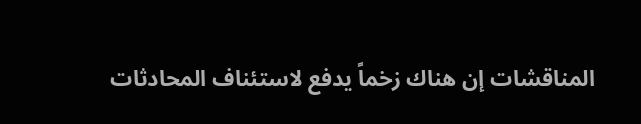المناقشات إن هناك زخماً يدفع لاستئناف المحادثات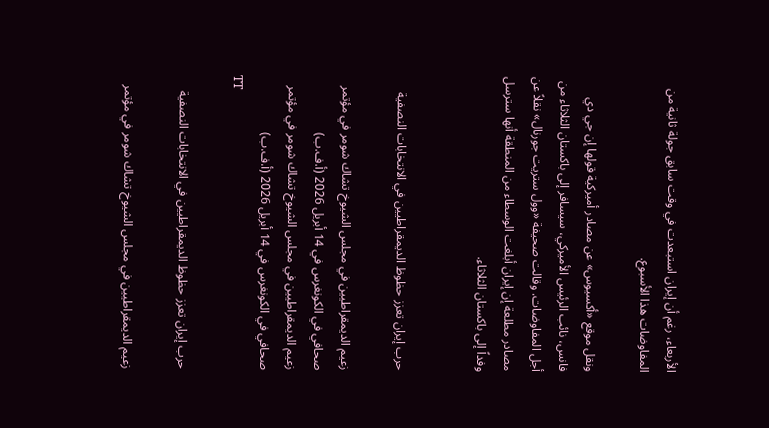الأربعاء، رغم أن إيران استبعدت في وقت سابق جولة ثانية من المفاوضات هذا الأسبوع.

ونقل موقع «أكسيوس» عن مصادر أميركية قولها إن جي دي فانس، نائب الرئيس الأميركي، سيسافر إلى باكستان الثلاثاء من أجل المفاوضات. وقالت صحيفة «وول ستريت جورنال» نقلاً عن مصادر مطلعة إن إيران أبلغت الوسطاء من المنطقة أنها سترسل وفداً إلى باكستان الثلاثاء.


حرب إيران تعزز حظوظ الديمقراطيين في الانتخابات النصفية

زعيم الديمقراطيين في مجلس الشيوخ تشاك شومر في مؤتمر صحافي في الكونغرس في 14 أبريل 2026 (أ.ف.ب)
زعيم الديمقراطيين في مجلس الشيوخ تشاك شومر في مؤتمر صحافي في الكونغرس في 14 أبريل 2026 (أ.ف.ب)
TT

حرب إيران تعزز حظوظ الديمقراطيين في الانتخابات النصفية

زعيم الديمقراطيين في مجلس الشيوخ تشاك شومر في مؤتمر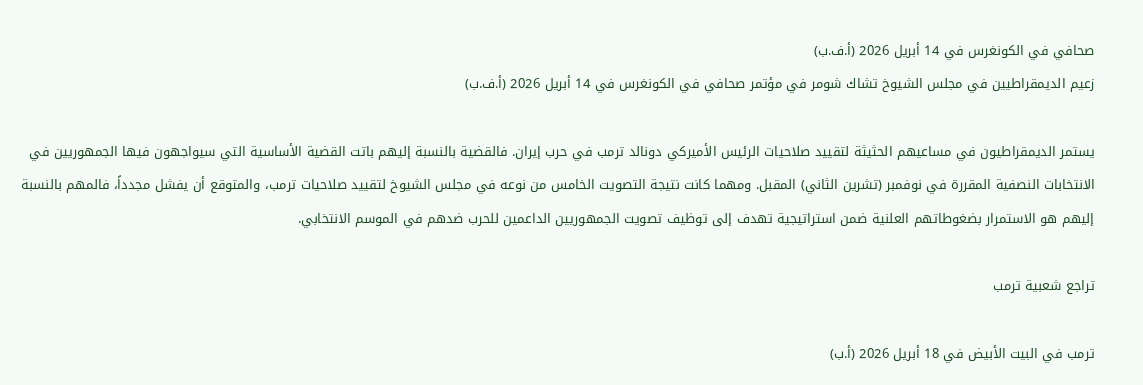صحافي في الكونغرس في 14 أبريل 2026 (أ.ف.ب)
زعيم الديمقراطيين في مجلس الشيوخ تشاك شومر في مؤتمر صحافي في الكونغرس في 14 أبريل 2026 (أ.ف.ب)

يستمر الديمقراطيون في مساعيهم الحثيثة لتقييد صلاحيات الرئيس الأميركي دونالد ترمب في حرب إيران. فالقضية بالنسبة إليهم باتت القضية الأساسية التي سيواجهون فيها الجمهوريين في الانتخابات النصفية المقررة في نوفمبر (تشرين الثاني) المقبل. ومهما كانت نتيجة التصويت الخامس من نوعه في مجلس الشيوخ لتقييد صلاحيات ترمب، والمتوقع أن يفشل مجدداً، فالمهم بالنسبة إليهم هو الاستمرار بضغوطاتهم العلنية ضمن استراتيجية تهدف إلى توظيف تصويت الجمهوريين الداعمين للحرب ضدهم في الموسم الانتخابي.

تراجع شعبية ترمب

ترمب في البيت الأبيض في 18 أبريل 2026 (أ.ب)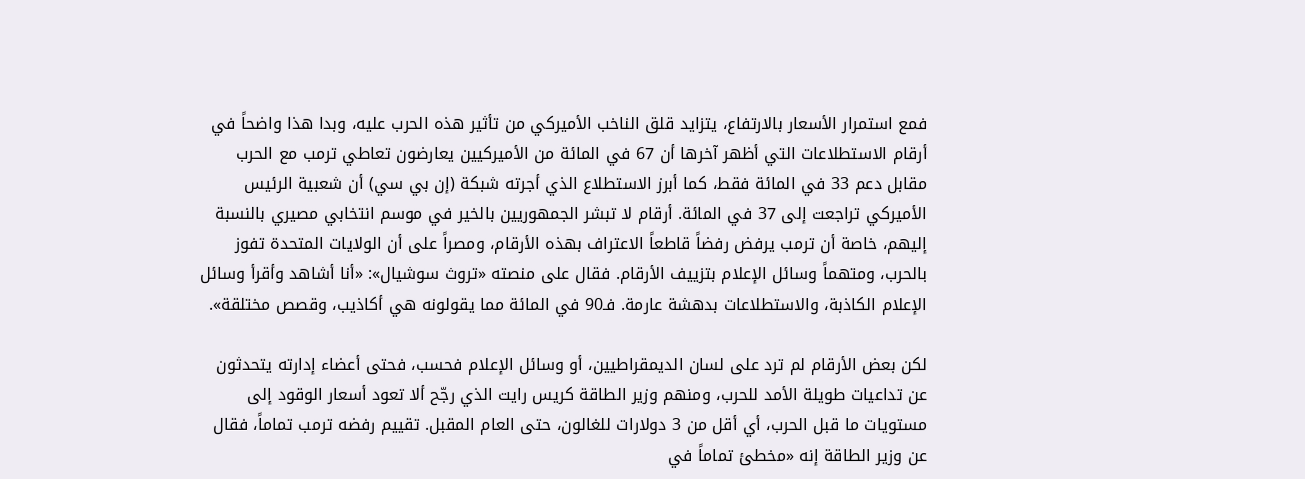فمع استمرار الأسعار بالارتفاع، يتزايد قلق الناخب الأميركي من تأثير هذه الحرب عليه، وبدا هذا واضحاً في أرقام الاستطلاعات التي أظهر آخرها أن 67 في المائة من الأميركيين يعارضون تعاطي ترمب مع الحرب مقابل دعم 33 في المائة فقط، كما أبرز الاستطلاع الذي أجرته شبكة (إن بي سي) أن شعبية الرئيس الأميركي تراجعت إلى 37 في المائة. أرقام لا تبشر الجمهوريين بالخير في موسم انتخابي مصيري بالنسبة إليهم، خاصة أن ترمب يرفض رفضاً قاطعاً الاعتراف بهذه الأرقام، ومصراً على أن الولايات المتحدة تفوز بالحرب، ومتهماً وسائل الإعلام بتزييف الأرقام. فقال على منصته «تروث سوشيال»: «أنا أشاهد وأقرأ وسائل الإعلام الكاذبة، والاستطلاعات بدهشة عارمة. فـ90 في المائة مما يقولونه هي أكاذيب، وقصص مختلقة».

لكن بعض الأرقام لم ترد على لسان الديمقراطيين، أو وسائل الإعلام فحسب، فحتى أعضاء إدارته يتحدثون عن تداعيات طويلة الأمد للحرب، ومنهم وزير الطاقة كريس رايت الذي رجّح ألا تعود أسعار الوقود إلى مستويات ما قبل الحرب، أي أقل من 3 دولارات للغالون، حتى العام المقبل. تقييم رفضه ترمب تماماً، فقال عن وزير الطاقة إنه «مخطئ تماماً في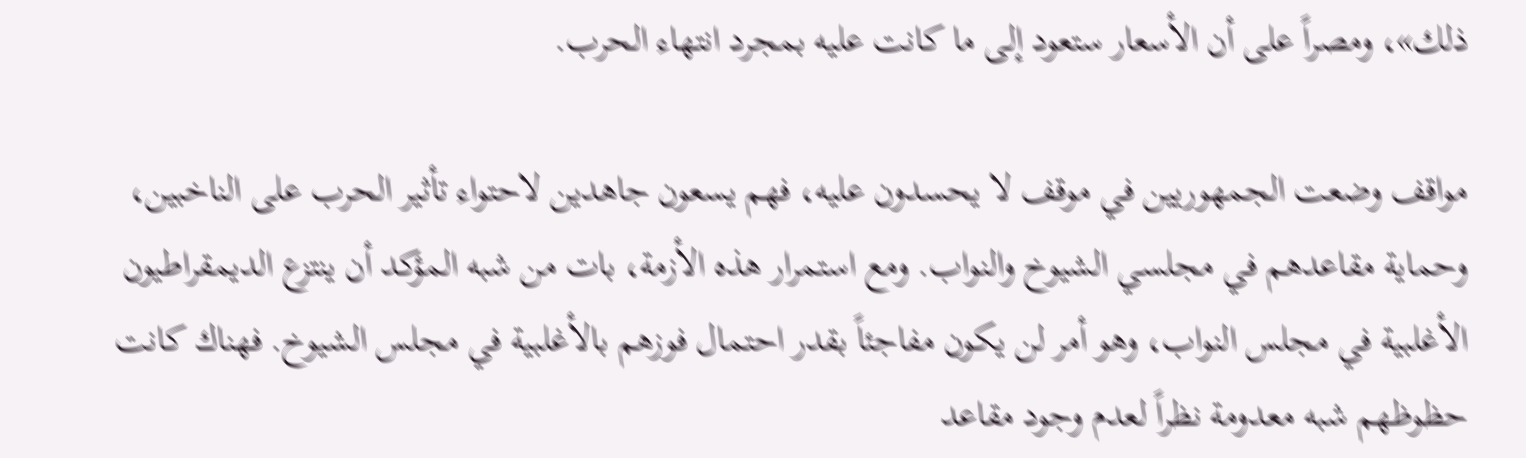ذلك»، ومصراً على أن الأسعار ستعود إلى ما كانت عليه بمجرد انتهاء الحرب.

مواقف وضعت الجمهوريين في موقف لا يحسدون عليه، فهم يسعون جاهدين لاحتواء تأثير الحرب على الناخبين، وحماية مقاعدهم في مجلسي الشيوخ والنواب. ومع استمرار هذه الأزمة، بات من شبه المؤكد أن ينتزع الديمقراطيون الأغلبية في مجلس النواب، وهو أمر لن يكون مفاجئاً بقدر احتمال فوزهم بالأغلبية في مجلس الشيوخ. فهناك كانت حظوظهم شبه معدومة نظراً لعدم وجود مقاعد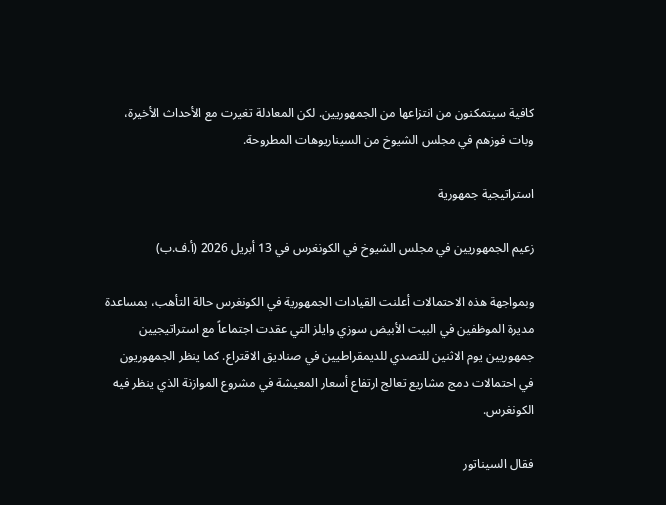كافية سيتمكنون من انتزاعها من الجمهوريين. لكن المعادلة تغيرت مع الأحداث الأخيرة، وبات فوزهم في مجلس الشيوخ من السيناريوهات المطروحة.

استراتيجية جمهورية

زعيم الجمهوريين في مجلس الشيوخ في الكونغرس في 13 أبريل 2026 (أ.ف.ب)

وبمواجهة هذه الاحتمالات أعلنت القيادات الجمهورية في الكونغرس حالة التأهب، بمساعدة مديرة الموظفين في البيت الأبيض سوزي وايلز التي عقدت اجتماعاً مع استراتيجيين جمهوريين يوم الاثنين للتصدي للديمقراطيين في صناديق الاقتراع. كما ينظر الجمهوريون في احتمالات دمج مشاريع تعالج ارتفاع أسعار المعيشة في مشروع الموازنة الذي ينظر فيه الكونغرس.

فقال السيناتور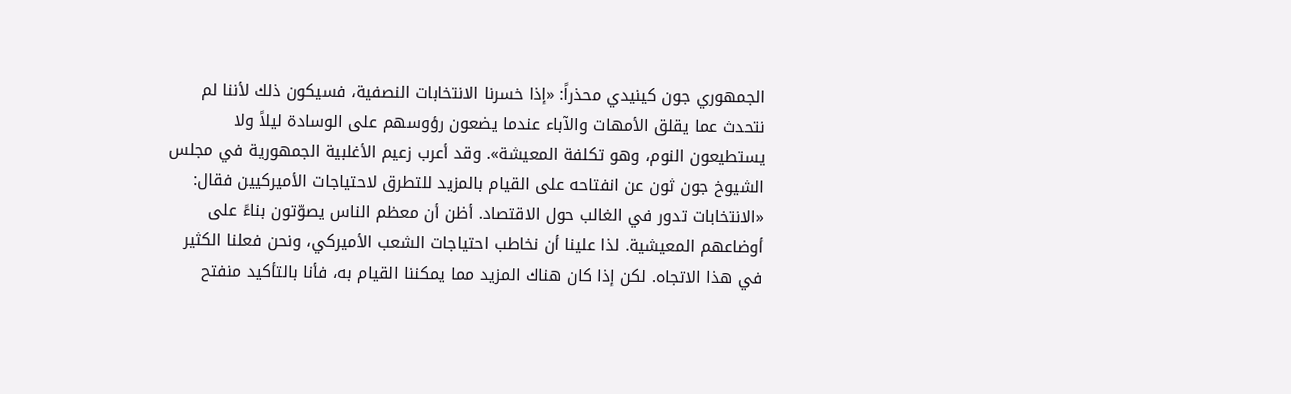الجمهوري جون كينيدي محذراً: «إذا خسرنا الانتخابات النصفية، فسيكون ذلك لأننا لم نتحدث عما يقلق الأمهات والآباء عندما يضعون رؤوسهم على الوسادة ليلاً ولا يستطيعون النوم، وهو تكلفة المعيشة». وقد أعرب زعيم الأغلبية الجمهورية في مجلس الشيوخ جون ثون عن انفتاحه على القيام بالمزيد للتطرق لاحتياجات الأميركيين فقال: «الانتخابات تدور في الغالب حول الاقتصاد. أظن أن معظم الناس يصوّتون بناءً على أوضاعهم المعيشية. لذا علينا أن نخاطب احتياجات الشعب الأميركي، ونحن فعلنا الكثير في هذا الاتجاه. لكن إذا كان هناك المزيد مما يمكننا القيام به، فأنا بالتأكيد منفتح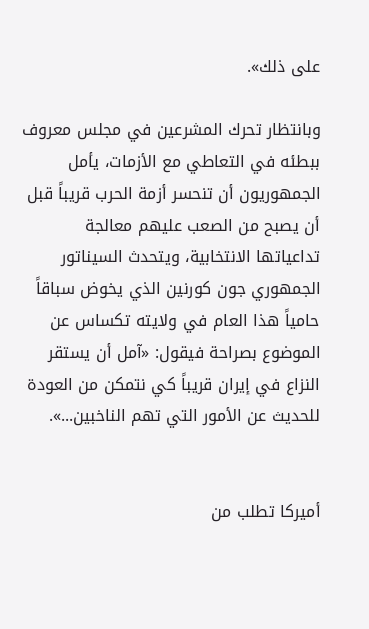على ذلك».

وبانتظار تحرك المشرعين في مجلس معروف ببطئه في التعاطي مع الأزمات، يأمل الجمهوريون أن تنحسر أزمة الحرب قريباً قبل أن يصبح من الصعب عليهم معالجة تداعياتها الانتخابية، ويتحدث السيناتور الجمهوري جون كورنين الذي يخوض سباقاً حامياً هذا العام في ولايته تكساس عن الموضوع بصراحة فيقول: «آمل أن يستقر النزاع في إيران قريباً كي نتمكن من العودة للحديث عن الأمور التي تهم الناخبين...».


أميركا تطلب من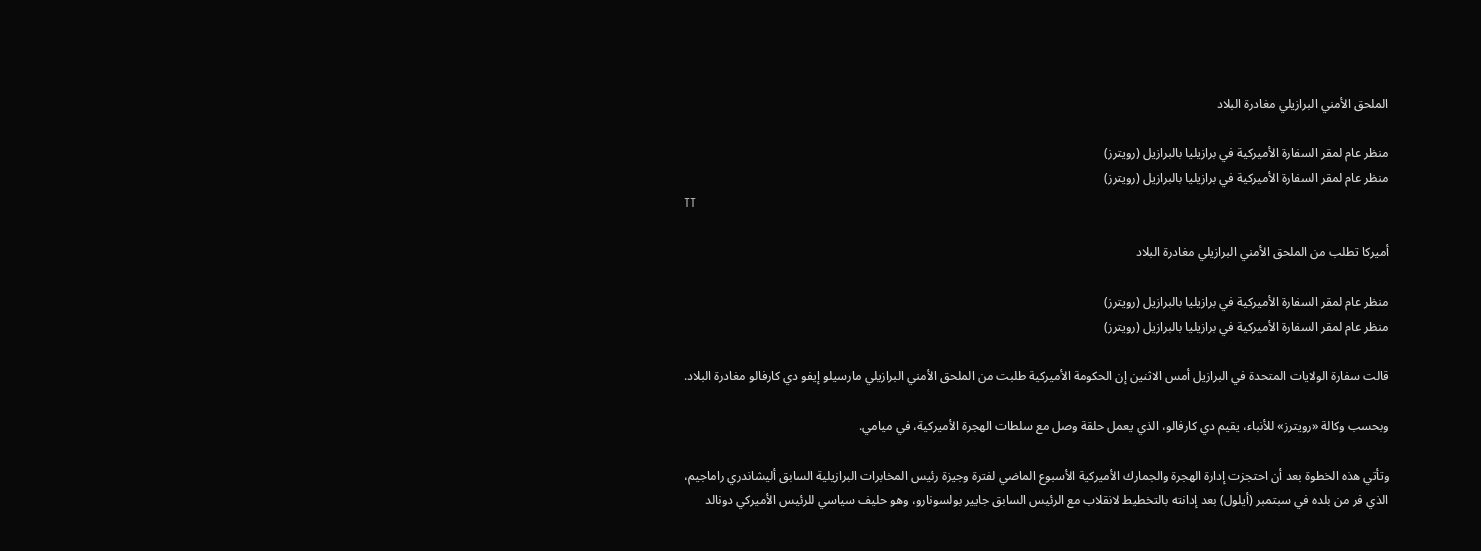الملحق الأمني البرازيلي مغادرة البلاد

منظر عام لمقر السفارة الأميركية في برازيليا بالبرازيل (رويترز)
منظر عام لمقر السفارة الأميركية في برازيليا بالبرازيل (رويترز)
TT

أميركا تطلب من الملحق الأمني البرازيلي مغادرة البلاد

منظر عام لمقر السفارة الأميركية في برازيليا بالبرازيل (رويترز)
منظر عام لمقر السفارة الأميركية في برازيليا بالبرازيل (رويترز)

قالت سفارة الولايات المتحدة في البرازيل أمس الاثنين إن الحكومة الأميركية طلبت من الملحق الأمني البرازيلي مارسيلو إيفو دي كارفالو مغادرة البلاد.

وبحسب وكالة «رويترز» للأنباء، يقيم دي كارفالو، الذي يعمل حلقة وصل مع سلطات الهجرة الأميركية، في ميامي.

وتأتي هذه الخطوة بعد أن احتجزت إدارة الهجرة والجمارك الأميركية الأسبوع الماضي لفترة وجيزة رئيس المخابرات البرازيلية السابق أليشاندري راماجيم، الذي فر من بلده في سبتمبر (أيلول) بعد إدانته بالتخطيط لانقلاب مع الرئيس السابق جايير بولسونارو، وهو حليف سياسي للرئيس الأميركي دونالد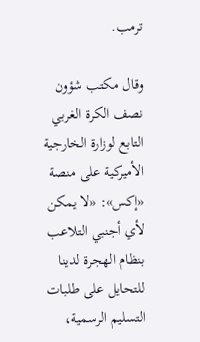ترمب.

وقال مكتب شؤون نصف الكرة الغربي التابع لوزارة الخارجية الأميركية على منصة «إكس»: «لا يمكن لأي أجنبي التلاعب بنظام الهجرة لدينا للتحايل على طلبات التسليم الرسمية،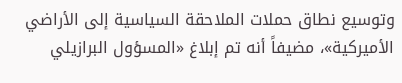وتوسيع نطاق حملات الملاحقة السياسية إلى الأراضي الأميركية»، مضيفاً أنه تم إبلاغ «المسؤول البرازيلي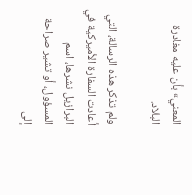المعني» بأن عليه مغادرة البلاد.

ولم تذكر هذه الرسالة، التي أعادت السفارة الأميركية في البرازيل نشرها، اسم المسؤول، أو تشير صراحة إلى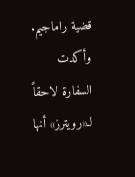قضية راماجيم. وأكدت السفارة لاحقاً لـ«رويترز» أنها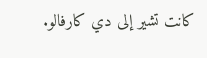كانت تشير إلى دي كارفالو.